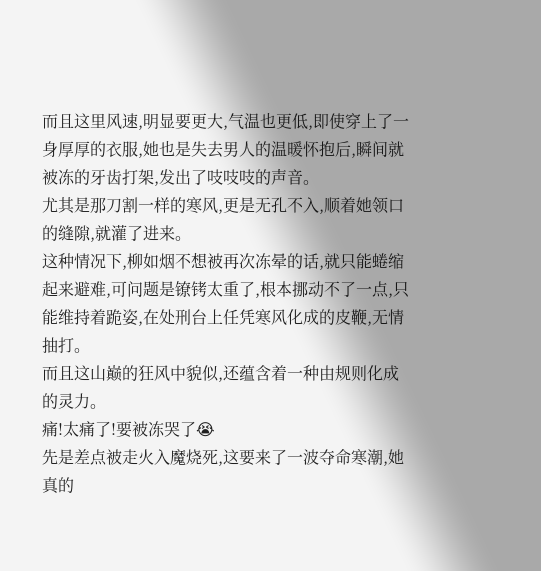而且这里风速,明显要更大,气温也更低,即使穿上了一身厚厚的衣服,她也是失去男人的温暖怀抱后,瞬间就被冻的牙齿打架,发出了吱吱吱的声音。
尤其是那刀割一样的寒风,更是无孔不入,顺着她领口的缝隙,就灌了进来。
这种情况下,柳如烟不想被再次冻晕的话,就只能蜷缩起来避难,可问题是镣铐太重了,根本挪动不了一点,只能维持着跪姿,在处刑台上任凭寒风化成的皮鞭,无情抽打。
而且这山巅的狂风中貌似,还蕴含着一种由规则化成的灵力。
痛!太痛了!要被冻哭了😭
先是差点被走火入魔烧死,这要来了一波夺命寒潮,她真的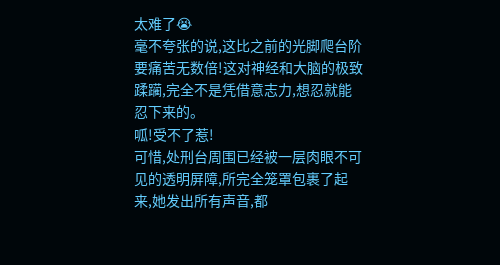太难了😭
毫不夸张的说,这比之前的光脚爬台阶要痛苦无数倍!这对神经和大脑的极致蹂躏,完全不是凭借意志力,想忍就能忍下来的。
呱!受不了惹!
可惜,处刑台周围已经被一层肉眼不可见的透明屏障,所完全笼罩包裹了起来,她发出所有声音,都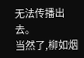无法传播出去。
当然了,柳如烟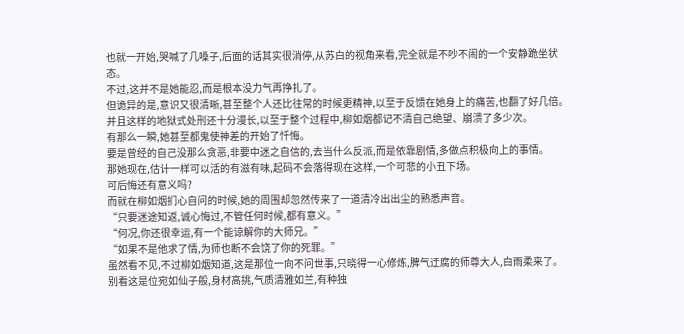也就一开始,哭喊了几嗓子,后面的话其实很消停,从苏白的视角来看,完全就是不吵不闹的一个安静跪坐状态。
不过,这并不是她能忍,而是根本没力气再挣扎了。
但诡异的是,意识又很清晰,甚至整个人还比往常的时候更精神,以至于反馈在她身上的痛苦,也翻了好几倍。
并且这样的地狱式处刑还十分漫长,以至于整个过程中,柳如烟都记不清自己绝望、崩溃了多少次。
有那么一瞬,她甚至都鬼使神差的开始了忏悔。
要是曾经的自己没那么贪恶,非要中迷之自信的,去当什么反派,而是依靠剧情,多做点积极向上的事情。
那她现在,估计一样可以活的有滋有味,起码不会落得现在这样,一个可悲的小丑下场。
可后悔还有意义吗?
而就在柳如烟扪心自问的时候,她的周围却忽然传来了一道清冷出出尘的熟悉声音。
“只要迷途知返,诚心悔过,不管任何时候,都有意义。”
“何况,你还很幸运,有一个能谅解你的大师兄。”
“如果不是他求了情,为师也断不会饶了你的死罪。”
虽然看不见,不过柳如烟知道,这是那位一向不问世事,只晓得一心修炼,脾气迂腐的师尊大人,白雨柔来了。
别看这是位宛如仙子般,身材高挑,气质清雅如兰,有种独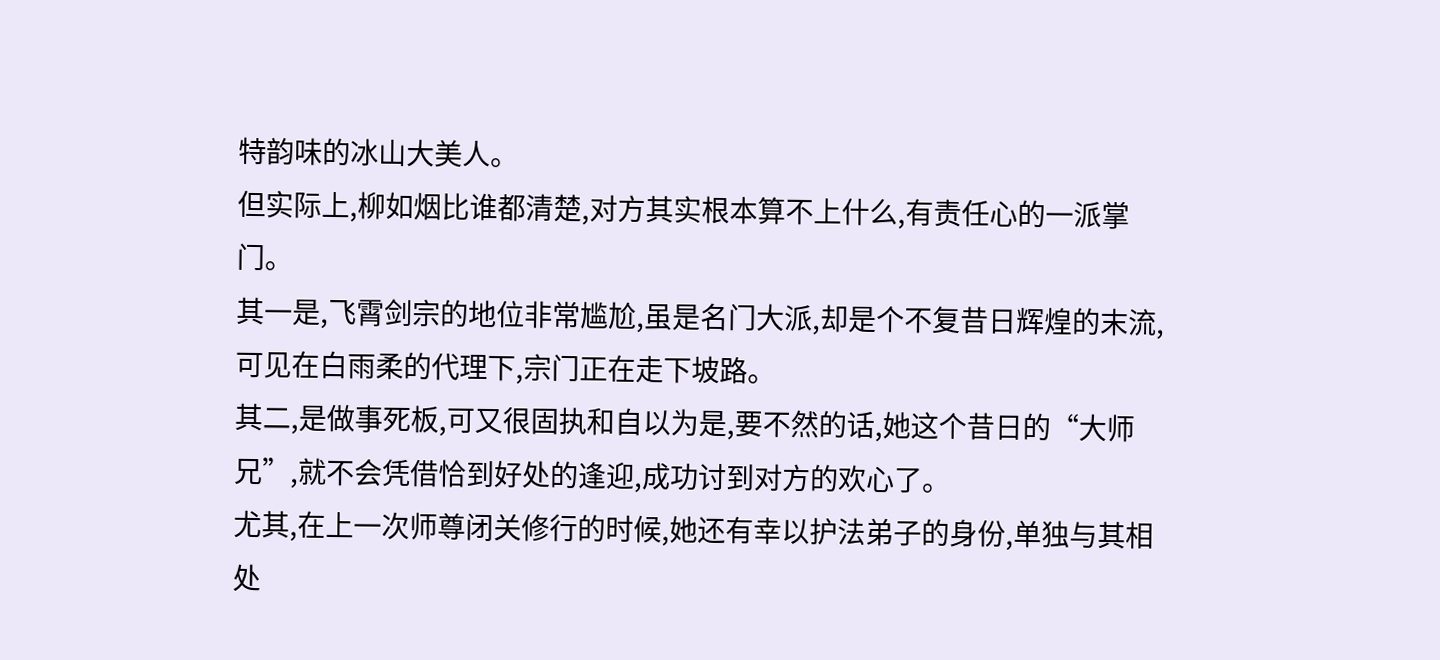特韵味的冰山大美人。
但实际上,柳如烟比谁都清楚,对方其实根本算不上什么,有责任心的一派掌门。
其一是,飞霄剑宗的地位非常尴尬,虽是名门大派,却是个不复昔日辉煌的末流,可见在白雨柔的代理下,宗门正在走下坡路。
其二,是做事死板,可又很固执和自以为是,要不然的话,她这个昔日的“大师兄”,就不会凭借恰到好处的逢迎,成功讨到对方的欢心了。
尤其,在上一次师尊闭关修行的时候,她还有幸以护法弟子的身份,单独与其相处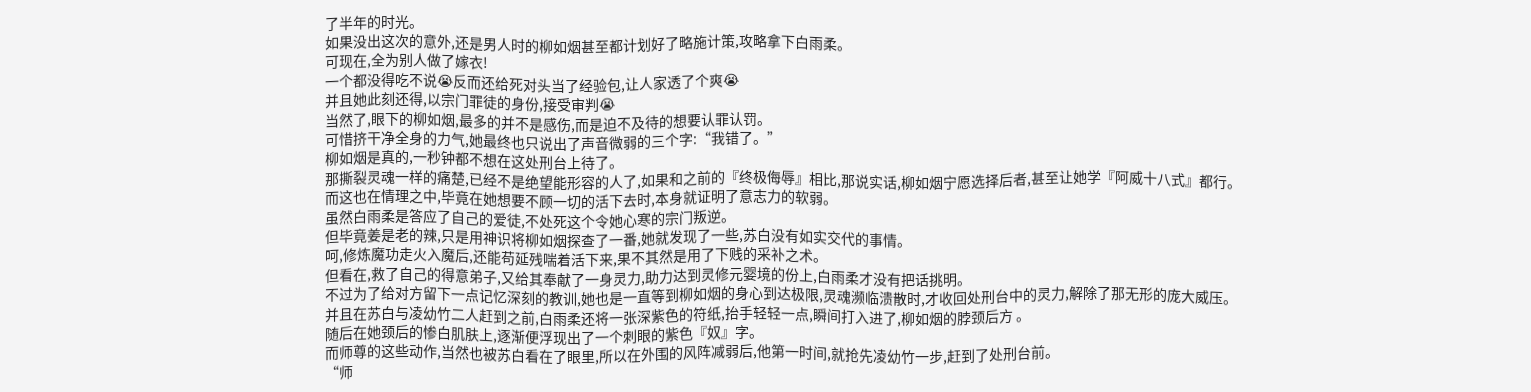了半年的时光。
如果没出这次的意外,还是男人时的柳如烟甚至都计划好了略施计策,攻略拿下白雨柔。
可现在,全为别人做了嫁衣!
一个都没得吃不说😭反而还给死对头当了经验包,让人家透了个爽😭
并且她此刻还得,以宗门罪徒的身份,接受审判😭
当然了,眼下的柳如烟,最多的并不是感伤,而是迫不及待的想要认罪认罚。
可惜挤干净全身的力气,她最终也只说出了声音微弱的三个字:“我错了。”
柳如烟是真的,一秒钟都不想在这处刑台上待了。
那撕裂灵魂一样的痛楚,已经不是绝望能形容的人了,如果和之前的『终极侮辱』相比,那说实话,柳如烟宁愿选择后者,甚至让她学『阿威十八式』都行。
而这也在情理之中,毕竟在她想要不顾一切的活下去时,本身就证明了意志力的软弱。
虽然白雨柔是答应了自己的爱徒,不处死这个令她心寒的宗门叛逆。
但毕竟姜是老的辣,只是用神识将柳如烟探查了一番,她就发现了一些,苏白没有如实交代的事情。
呵,修炼魔功走火入魔后,还能苟延残喘着活下来,果不其然是用了下贱的采补之术。
但看在,救了自己的得意弟子,又给其奉献了一身灵力,助力达到灵修元婴境的份上,白雨柔才没有把话挑明。
不过为了给对方留下一点记忆深刻的教训,她也是一直等到柳如烟的身心到达极限,灵魂濒临溃散时,才收回处刑台中的灵力,解除了那无形的庞大威压。
并且在苏白与凌幼竹二人赶到之前,白雨柔还将一张深紫色的符纸,抬手轻轻一点,瞬间打入进了,柳如烟的脖颈后方 。
随后在她颈后的惨白肌肤上,逐渐便浮现出了一个刺眼的紫色『奴』字。
而师尊的这些动作,当然也被苏白看在了眼里,所以在外围的风阵减弱后,他第一时间,就抢先凌幼竹一步,赶到了处刑台前。
“师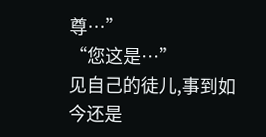尊…”
“您这是…”
见自己的徒儿,事到如今还是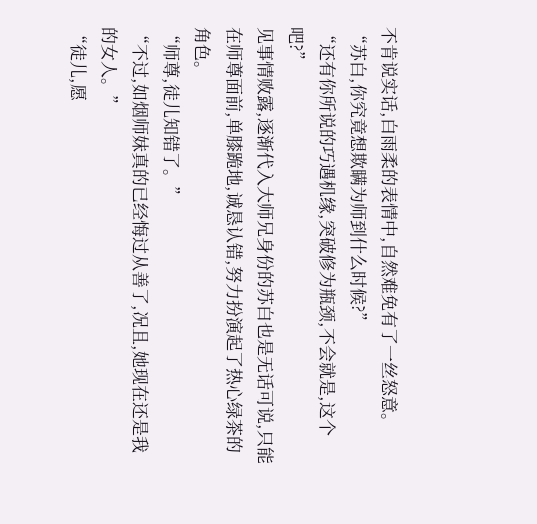不肯说实话,白雨柔的表情中,自然难免有了一丝怒意。
“苏白,你究竟想欺瞒为师到什么时候?”
“还有你所说的巧遇机缘,突破修为瓶颈,不会就是,这个吧?”
见事情败露,逐渐代入大师兄身份的苏白也是无话可说,只能在师尊面前,单膝跪地,诚恳认错,努力扮演起了热心绿茶的角色。
“师尊,徒儿知错了。”
“不过,如烟师妹真的已经悔过从善了,况且,她现在还是我的女人。”
“徒儿,愿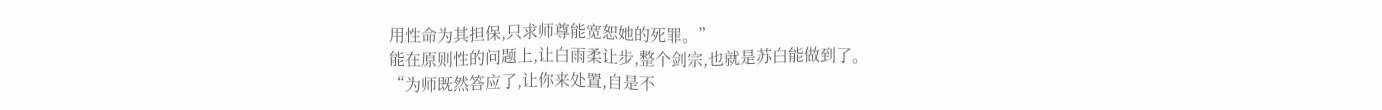用性命为其担保,只求师尊能宽恕她的死罪。”
能在原则性的问题上,让白雨柔让步,整个剑宗,也就是苏白能做到了。
“为师既然答应了,让你来处置,自是不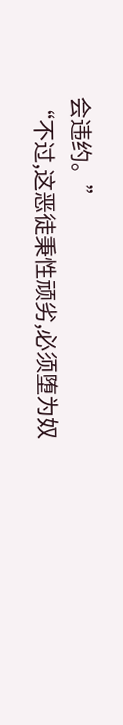会违约。”
“不过,这恶徒秉性顽劣,必须堕为奴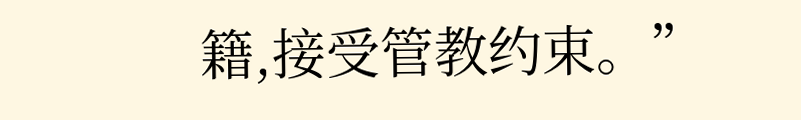籍,接受管教约束。”